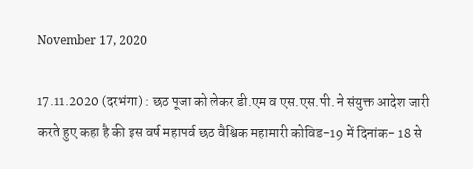November 17, 2020

17.11.2020 (दरभंगा) : छठ पूजा को लेकर डी.एम व एस.एस.पी. ने संयुक्त आदेश जारी करते हुए कहा है की इस वर्ष महापर्व छठ वैश्विक महामारी कोविड-19 में दिनांक- 18 से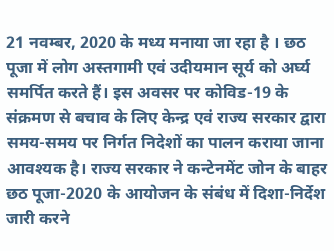21 नवम्बर, 2020 के मध्य मनाया जा रहा है । छठ पूजा में लोग अस्तगामी एवं उदीयमान सूर्य को अर्घ्य समर्पित करते हैं। इस अवसर पर कोविड-19 के संक्रमण से बचाव के लिए केन्द्र एवं राज्य सरकार द्वारा समय-समय पर निर्गत निदेशों का पालन कराया जाना आवश्यक है। राज्य सरकार ने कन्टेनमेंट जोन के बाहर छठ पूजा-2020 के आयोजन के संबंध में दिशा-निर्देश जारी करने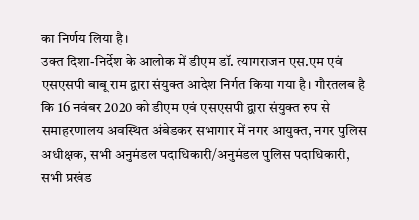का निर्णय लिया है।
उक्त दिशा-निर्देश के आलोक में डीएम डॉ. त्यागराजन एस.एम एवं एसएसपी बाबू राम द्वारा संयुक्त आदेश निर्गत किया गया है। गौरतलब है कि 16 नवंबर 2020 को डीएम एवं एसएसपी द्वारा संयुक्त रुप से समाहरणालय अवस्थित अंबेडकर सभागार में नगर आयुक्त, नगर पुलिस अधीक्षक, सभी अनुमंडल पदाधिकारी/अनुमंडल पुलिस पदाधिकारी, सभी प्रखंड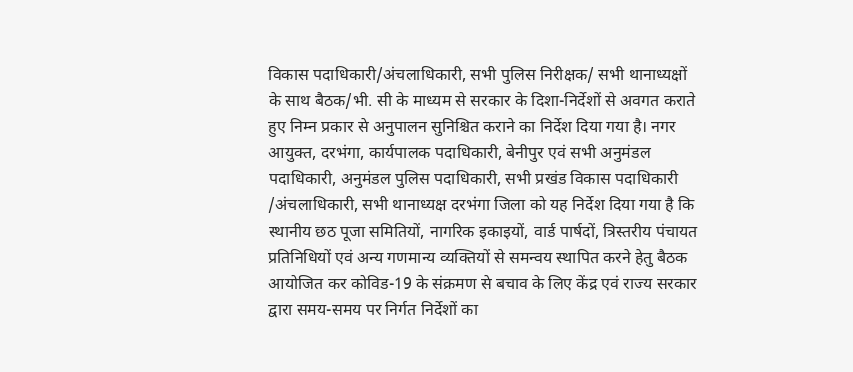विकास पदाधिकारी/अंचलाधिकारी, सभी पुलिस निरीक्षक/ सभी थानाध्यक्षों के साथ बैठक/भी. सी के माध्यम से सरकार के दिशा-निर्देशों से अवगत कराते हुए निम्न प्रकार से अनुपालन सुनिश्चित कराने का निर्देश दिया गया है। नगर आयुक्त, दरभंगा, कार्यपालक पदाधिकारी, बेनीपुर एवं सभी अनुमंडल पदाधिकारी, अनुमंडल पुलिस पदाधिकारी, सभी प्रखंड विकास पदाधिकारी /अंचलाधिकारी, सभी थानाध्यक्ष दरभंगा जिला को यह निर्देश दिया गया है कि स्थानीय छठ पूजा समितियों, नागरिक इकाइयों, वार्ड पार्षदों, त्रिस्तरीय पंचायत प्रतिनिधियों एवं अन्य गणमान्य व्यक्तियों से समन्वय स्थापित करने हेतु बैठक आयोजित कर कोविड-19 के संक्रमण से बचाव के लिए केंद्र एवं राज्य सरकार द्वारा समय-समय पर निर्गत निर्देशों का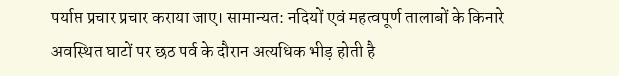पर्याप्त प्रचार प्रचार कराया जाए। सामान्यत: नदियों एवं महत्वपूर्ण तालाबों के किनारे अवस्थित घाटों पर छठ पर्व के दौरान अत्यधिक भीड़ होती है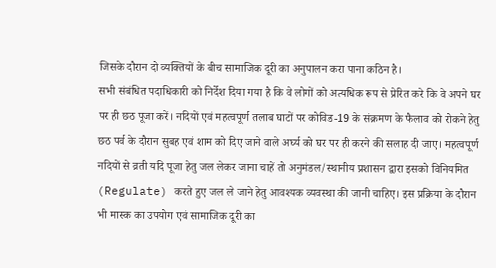जिसके दौरान दो व्यक्तियों के बीच सामाजिक दूरी का अनुपालन करा पाना कठिन है।
सभी संबंधित पदाधिकारी को निर्देश दिया गया है कि वे लोगों को अत्यधिक रूप से प्रेरित करे कि वे अपने घर पर ही छठ पूजा करें। नदियों एवं महत्वपूर्ण तलाब घाटों पर कोविड-19 के संक्रमण के फैलाव को रोकने हेतु छठ पर्व के दौरान सुबह एवं शाम को दिए जाने वाले अर्घ्य को घर पर ही करने की सलाह दी जाए। महत्वपूर्ण नदियों से व्रती यदि पूजा हेतु जल लेकर जाना चाहें तो अनुमंडल/स्थानीय प्रशासन द्वारा इसको विनियमित (Regulate) करते हुए जल ले जाने हेतु आवश्यक व्यवस्था की जानी चाहिए। इस प्रक्रिया के दौरान भी मास्क का उपयोग एवं सामाजिक दूरी का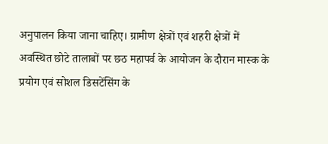अनुपालन किया जाना चाहिए। ग्रामीण क्षेत्रों एवं शहरी क्षेत्रों में अवस्थित छोटे तालाबों पर छठ महापर्व के आयोजन के दौरान मास्क के प्रयोग एवं सोशल डिसटेंसिंग के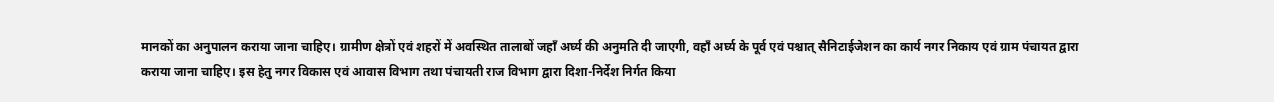मानकों का अनुपालन कराया जाना चाहिए। ग्रामीण क्षेत्रों एवं शहरों में अवस्थित तालाबों जहाँ अर्घ्य की अनुमति दी जाएगी, वहाँ अर्घ्य के पूर्व एवं पश्चात् सैनिटाईजेशन का कार्य नगर निकाय एवं ग्राम पंचायत द्वारा कराया जाना चाहिए। इस हेतु नगर विकास एवं आवास विभाग तथा पंचायती राज विभाग द्वारा दिशा-निर्देश निर्गत किया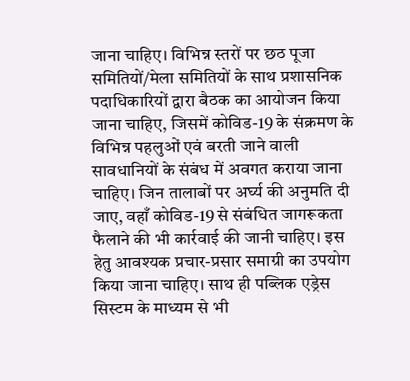जाना चाहिए। विभिन्न स्तरों पर छठ पूजा समितियों/मेला समितियों के साथ प्रशासनिक पदाधिकारियों द्वारा बैठक का आयोजन किया जाना चाहिए, जिसमें कोविड-19 के संक्रमण के विभिन्न पहलुओं एवं बरती जाने वाली सावधानियों के संबंध में अवगत कराया जाना चाहिए। जिन तालाबों पर अर्घ्य की अनुमति दी जाए, वहाँ कोविड-19 से संबंधित जागरूकता फैलाने की भी कार्रवाई की जानी चाहिए। इस हेतु आवश्यक प्रचार-प्रसार समाग्री का उपयोग किया जाना चाहिए। साथ ही पब्लिक एड्रेस सिस्टम के माध्यम से भी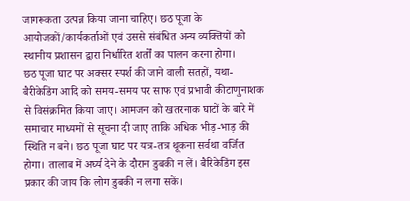जागरूकता उत्पन्न किया जाना चाहिए। छठ पूजा के आयोजकों/कार्यकर्ताओं एवं उससे संबंधित अन्य व्यक्तियों को स्थानीय प्रशासन द्वारा निर्धारित शर्तों का पालन करना होगा।
छठ पूजा घाट पर अक्सर स्पर्श की जाने वाली सतहों, यथा- बैरीकेडिंग आदि को समय-समय पर साफ एवं प्रभावी कीटाणुनाशक से विसंक्रमित किया जाए। आमजन को खतरनाक घाटों के बारे में समाचार माध्यमों से सूचना दी जाए ताकि अधिक भीड़-भाड़ की स्थिति न बने। छठ पूजा घाट पर यत्र-तत्र थूकना सर्वथा वर्जित होगा। तालाब में अर्घ्य देने के दौरान डुबकी न लें। बैरिकेडिंग इस प्रकार की जाय कि लोग डुबकी न लगा सकें।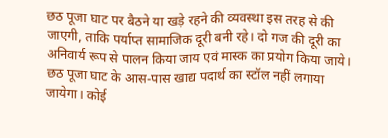छठ पूजा घाट पर बैठने या खड़े रहने की व्यवस्था इस तरह से की जाएगी, ताकि पर्याप्त सामाजिक दूरी बनी रहे। दो गज की दूरी का अनिवार्य रूप से पालन किया जाय एवं मास्क का प्रयोग किया जाये। छठ पूजा घाट के आस-पास खाद्य पदार्थ का स्टॉल नहीं लगाया जायेगा। कोई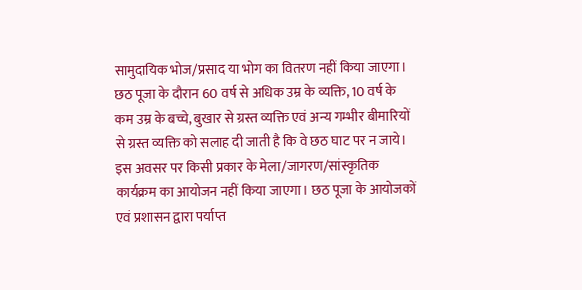सामुदायिक भोज/प्रसाद या भोग का वितरण नहीं किया जाएगा। छठ पूजा के दौरान 60 वर्ष से अधिक उम्र के व्यक्ति, 10 वर्ष के कम उम्र के बच्चे, बुखार से ग्रस्त व्यक्ति एवं अन्य गम्भीर बीमारियों से ग्रस्त व्यक्ति को सलाह दी जाती है कि वे छठ घाट पर न जाये।
इस अवसर पर किसी प्रकार के मेला/जागरण/सांस्कृतिक कार्यक्रम का आयोजन नहीं किया जाएगा। छठ पूजा के आयोजकों एवं प्रशासन द्वारा पर्याप्त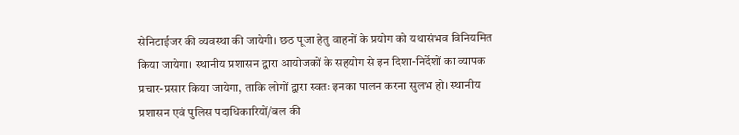सेनिटाईजर की व्यवस्था की जायेगी। छठ पूजा हेतु वाहनों के प्रयोग को यथासंभव विनियमित किया जायेगा। स्थानीय प्रशासन द्वारा आयोजकों के सहयोग से इन दिशा-निर्देशों का व्यापक प्रचार-प्रसार किया जायेगा, ताकि लोगों द्वारा स्वतः इनका पालन करना सुलभ हो। स्थानीय प्रशासन एवं पुलिस पदाधिकारियों/बल की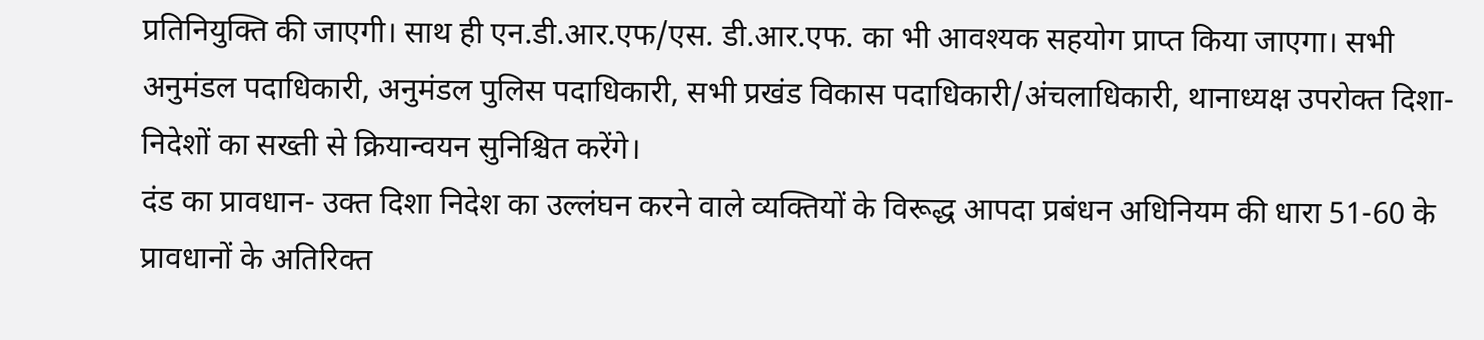प्रतिनियुक्ति की जाएगी। साथ ही एन.डी.आर.एफ/एस. डी.आर.एफ. का भी आवश्यक सहयोग प्राप्त किया जाएगा। सभी अनुमंडल पदाधिकारी, अनुमंडल पुलिस पदाधिकारी, सभी प्रखंड विकास पदाधिकारी/अंचलाधिकारी, थानाध्यक्ष उपरोक्त दिशा-निदेशों का सख्ती से क्रियान्वयन सुनिश्चित करेंगे।
दंड का प्रावधान- उक्त दिशा निदेश का उल्लंघन करने वाले व्यक्तियों के विरूद्ध आपदा प्रबंधन अधिनियम की धारा 51-60 के प्रावधानों के अतिरिक्त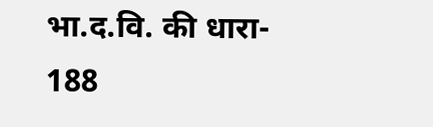भा.द.वि. की धारा- 188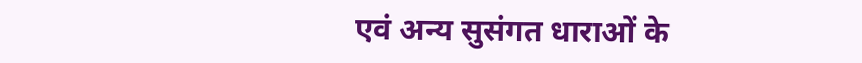एवं अन्य सुसंगत धाराओं के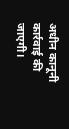अधीन कानूनी कार्रवाई की जाएगी।